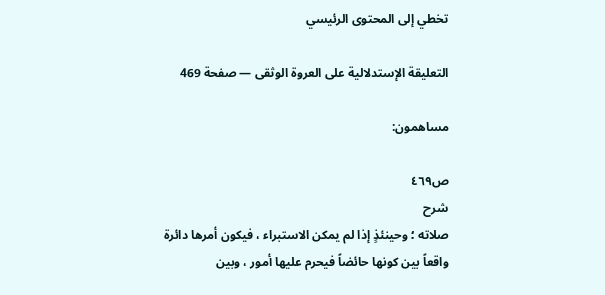تخطي إلى المحتوى الرئيسي

التعليقة الإستدلالية على العروة الوثقى — صفحة 469

مساهمون:

ص٤٦٩
شرح
صلاته ؛ وحينئذٍ إذا لم يمكن الاستبراء ، فيكون أمرها دائرة واقعاً بين كونها حائضاً فيحرم عليها أمور ، وبين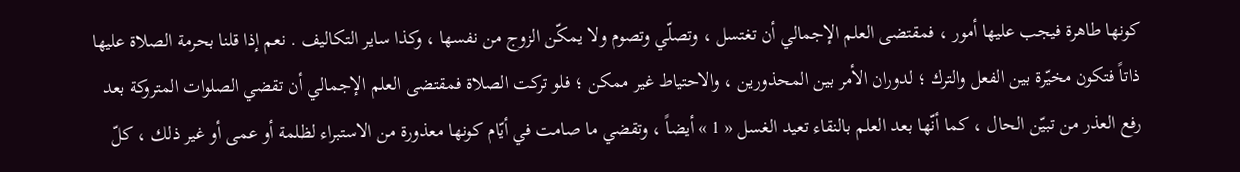كونها طاهرة فيجب عليها أمور ، فمقتضى العلم الإجمالي أن تغتسل ، وتصلّي وتصوم ولا يمكّن الزوج من نفسها ، وكذا ساير التكاليف . نعم إذا قلنا بحرمة الصلاة عليها ذاتاً فتكون مخيّرة بين الفعل والترك ؛ لدوران الأمر بين المحذورين ، والاحتياط غير ممكن ؛ فلو تركت الصلاة فمقتضى العلم الإجمالي أن تقضي الصلوات المتروكة بعد رفع العذر من تبيّن الحال ، كما أنّها بعد العلم بالنقاء تعيد الغسل « 1 » أيضاً ، وتقضي ما صامت في أيّام كونها معذورة من الاستبراء لظلمة أو عمى أو غير ذلك ، كلّ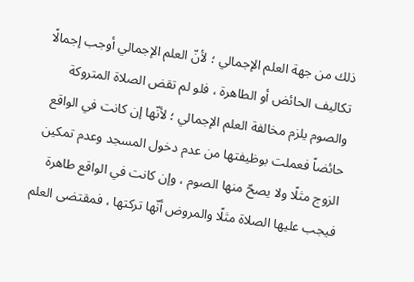ذلك من جهة العلم الإجمالي ؛ لأنّ العلم الإجمالي أوجب إجمالًا تكاليف الحائض أو الطاهرة ، فلو لم تقض الصلاة المتروكة والصوم يلزم مخالفة العلم الإجمالي ؛ لأنّها إن كانت في الواقع حائضاً فعملت بوظيفتها من عدم دخول المسجد وعدم تمكين الزوج مثلًا ولا يصحّ منها الصوم ، وإن كانت في الواقع طاهرة فيجب عليها الصلاة مثلًا والمروض أنّها تركتها ، فمقتضى العلم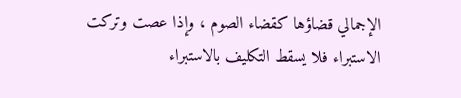الإجمالي قضاؤها كقضاء الصوم ، وإذا عصت وتركت الاستبراء فلا يسقط التكليف بالاستبراء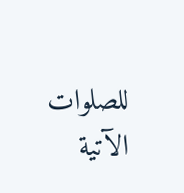للصلوات الآتية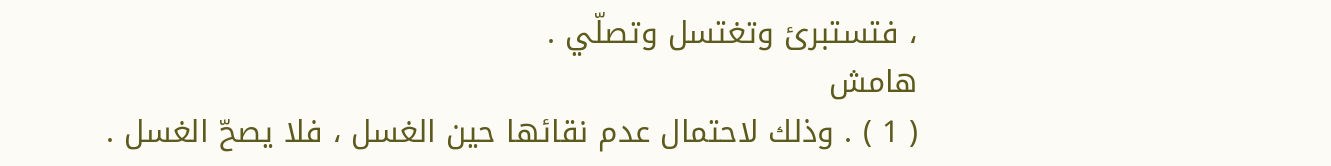، فتستبرئ وتغتسل وتصلّي .
هامش
( 1 ) . وذلك لاحتمال عدم نقائها حين الغسل ، فلا يصحّ الغسل .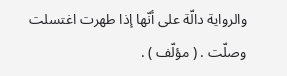والرواية دالّة على أنّها إذا طهرت اغتسلت وصلّت . ( مؤلّف ) .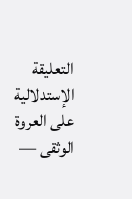التعليقة الإستدلالية على العروة الوثقى —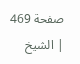صفحة 469 | الشيخ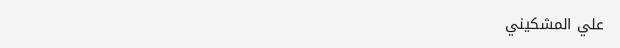علي المشكيني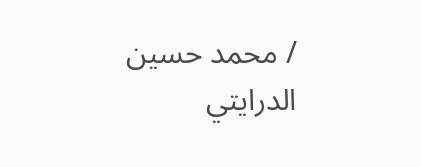/ محمد حسين الدرايتي